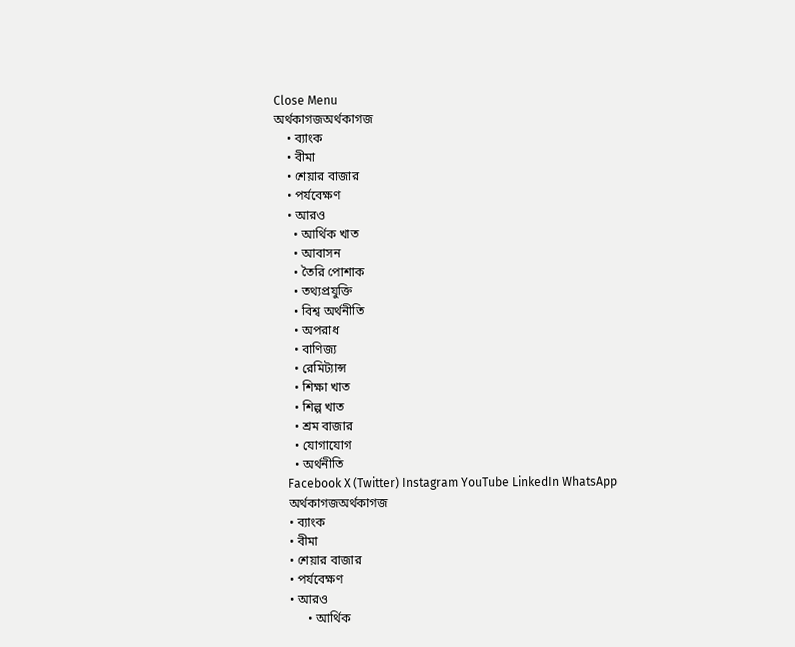Close Menu
অর্থকাগজঅর্থকাগজ
    • ব্যাংক
    • বীমা
    • শেয়ার বাজার
    • পর্যবেক্ষণ
    • আরও
      • আর্থিক খাত
      • আবাসন
      • তৈরি পোশাক
      • তথ্যপ্রযুক্তি
      • বিশ্ব অর্থনীতি
      • অপরাধ
      • বাণিজ্য
      • রেমিট্যান্স
      • শিক্ষা খাত
      • শিল্প খাত
      • শ্রম বাজার
      • যোগাযোগ
      • অর্থনীতি
    Facebook X (Twitter) Instagram YouTube LinkedIn WhatsApp
    অর্থকাগজঅর্থকাগজ
    • ব্যাংক
    • বীমা
    • শেয়ার বাজার
    • পর্যবেক্ষণ
    • আরও
          • আর্থিক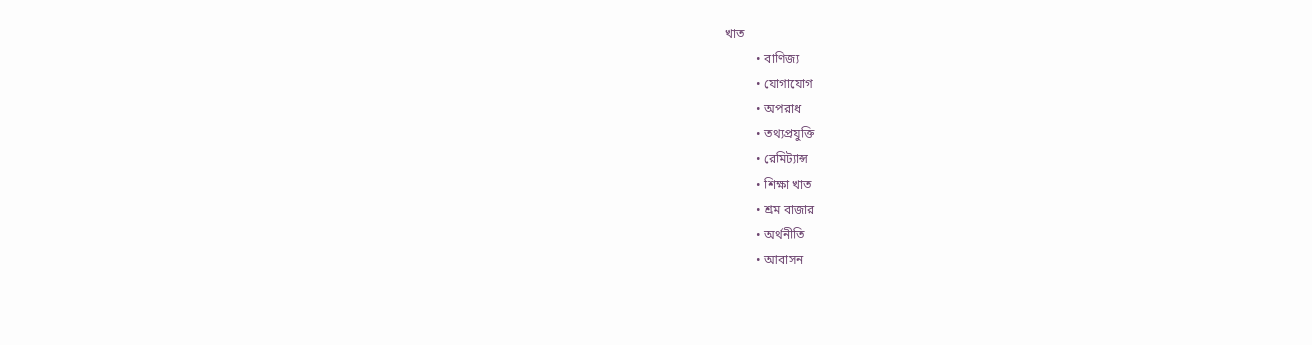খাত
          • বাণিজ্য
          • যোগাযোগ
          • অপরাধ
          • তথ্যপ্রযুক্তি
          • রেমিট্যান্স
          • শিক্ষা খাত
          • শ্রম বাজার
          • অর্থনীতি
          • আবাসন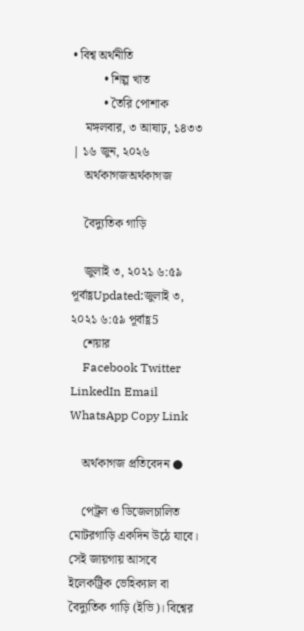• বিশ্ব অর্থনীতি
          • শিল্প খাত
          • তৈরি পোশাক
    মঙ্গলবার, ৩ আষাঢ়, ১৪৩৩ | ১৬ জুন, ২০২৬
    অর্থকাগজঅর্থকাগজ

    বৈদ্যুতিক গাড়ি

    জুলাই ৩, ২০২১ ৬:৫৯ পূর্বাহ্ণUpdated:জুলাই ৩, ২০২১ ৬:৫৯ পূর্বাহ্ণ5
    শেয়ার
    Facebook Twitter LinkedIn Email WhatsApp Copy Link

    অর্থকাগজ প্রতিবেদন ●

    পেট্রল ও ডিজেলচালিত মোটরগাড়ি একদিন উঠে যাবে। সেই জায়গায় আসবে ইলেকট্রিক ভেহিক্যাল বা বৈদ্যুতিক গাড়ি (ইভি)। বিশ্বের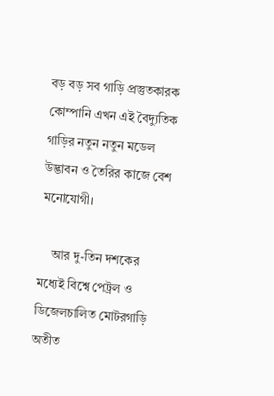বড় বড় সব গাড়ি প্রস্তুতকারক কোম্পানি এখন এই বৈদ্যুতিক গাড়ির নতুন নতুন মডেল উদ্ভাবন ও তৈরির কাজে বেশ মনোযোগী।

    আর দু-তিন দশকের মধ্যেই বিশ্বে পেট্রল ও ডিজেলচালিত মোটরগাড়ি অতীত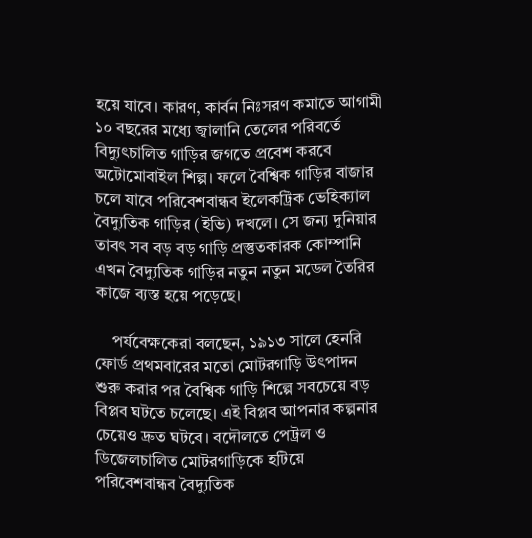হয়ে যাবে। কারণ, কার্বন নিঃসরণ কমাতে আগামী ১০ বছরের মধ্যে জ্বালানি তেলের পরিবর্তে বিদ্যুৎচালিত গাড়ির জগতে প্রবেশ করবে অটোমোবাইল শিল্প। ফলে বৈশ্বিক গাড়ির বাজার চলে যাবে পরিবেশবান্ধব ইলেকট্রিক ভেহিক্যাল বৈদ্যুতিক গাড়ির (ইভি) দখলে। সে জন্য দুনিয়ার তাবৎ সব বড় বড় গাড়ি প্রস্তুতকারক কোম্পানি এখন বৈদ্যুতিক গাড়ির নতুন নতুন মডেল তৈরির কাজে ব্যস্ত হয়ে পড়েছে।

    পর্যবেক্ষকেরা বলছেন, ১৯১৩ সালে হেনরি ফোর্ড প্রথমবারের মতো মোটরগাড়ি উৎপাদন শুরু করার পর বৈশ্বিক গাড়ি শিল্পে সবচেয়ে বড় বিপ্লব ঘটতে চলেছে। এই বিপ্লব আপনার কল্পনার চেয়েও দ্রুত ঘটবে। বদৌলতে পেট্রল ও ডিজেলচালিত মোটরগাড়িকে হটিয়ে পরিবেশবান্ধব বৈদ্যুতিক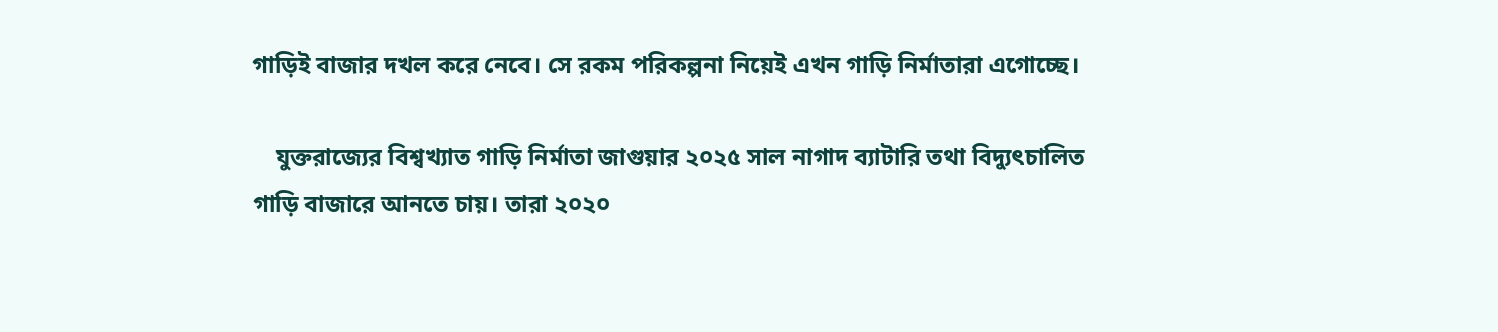গাড়িই বাজার দখল করে নেবে। সে রকম পরিকল্পনা নিয়েই এখন গাড়ি নির্মাতারা এগোচ্ছে।

    যুক্তরাজ্যের বিশ্বখ্যাত গাড়ি নির্মাতা জাগুয়ার ২০২৫ সাল নাগাদ ব্যাটারি তথা বিদ্যুৎচালিত গাড়ি বাজারে আনতে চায়। তারা ২০২০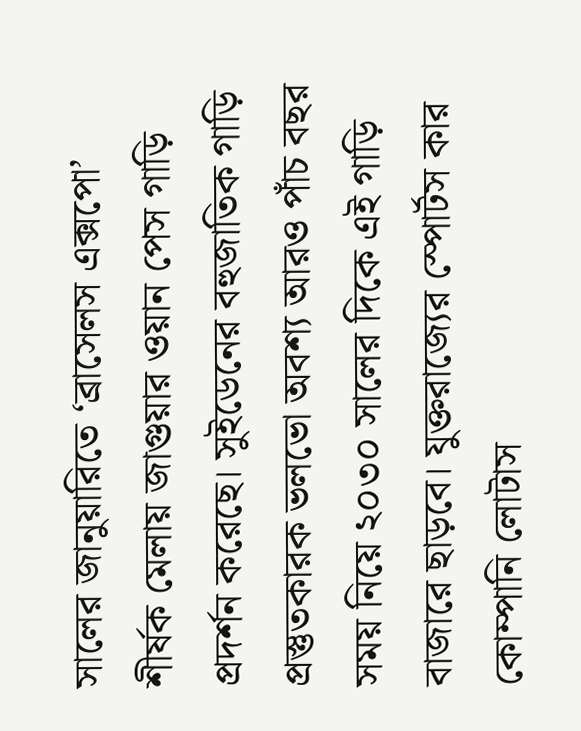সালের জানুয়ারিতে ‘ব্রাসেলস এক্সপো’ শীর্ষক মেলায় জাগুয়ার ওয়ান পেস গাড়ি প্রদর্শন করেছে। সুইডেনের বহুজাতিক গাড়ি প্রস্তুতকারক ভলভো অবশ্য আরও পাঁচ বছর সময় নিয়ে ২০৩০ সালের দিকে এই গাড়ি বাজারে ছাড়বে। যুক্তরাজ্যের স্পোর্টস কার কোম্পানি লোটাস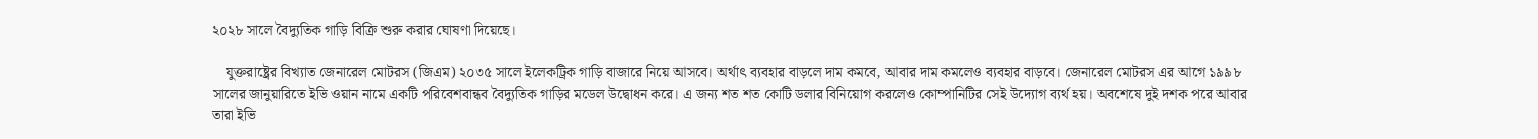২০২৮ সালে বৈদ্যুতিক গাড়ি বিক্রি শুরু করার ঘোষণা দিয়েছে।

    যুক্তরাষ্ট্রের বিখ্যাত জেনারেল মোটরস (জিএম) ২০৩৫ সালে ইলেকট্রিক গাড়ি বাজারে নিয়ে আসবে। অর্থাৎ ব্যবহার বাড়লে দাম কমবে, আবার দাম কমলেও ব্যবহার বাড়বে। জেনারেল মোটরস এর আগে ১৯৯৮ সালের জানুয়ারিতে ইভি ওয়ান নামে একটি পরিবেশবান্ধব বৈদ্যুতিক গাড়ির মডেল উদ্বোধন করে। এ জন্য শত শত কোটি ডলার বিনিয়োগ করলেও কোম্পানিটির সেই উদ্যোগ ব্যর্থ হয়। অবশেষে দুই দশক পরে আবার তারা ইভি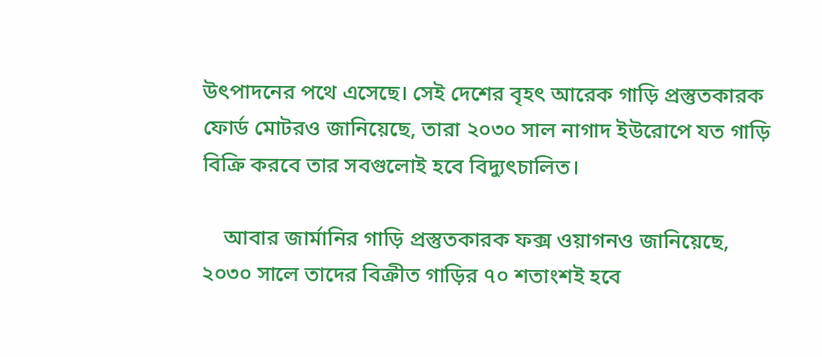উৎপাদনের পথে এসেছে। সেই দেশের বৃহৎ আরেক গাড়ি প্রস্তুতকারক ফোর্ড মোটরও জানিয়েছে, তারা ২০৩০ সাল নাগাদ ইউরোপে যত গাড়ি বিক্রি করবে তার সবগুলোই হবে বিদ্যুৎচালিত।

    আবার জার্মানির গাড়ি প্রস্তুতকারক ফক্স ওয়াগনও জানিয়েছে, ২০৩০ সালে তাদের বিক্রীত গাড়ির ৭০ শতাংশই হবে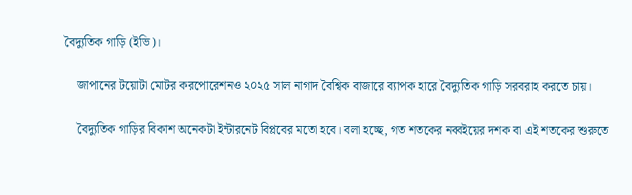বৈদ্যুতিক গাড়ি (ইভি)।

    জাপানের টয়োটা মোটর করপোরেশনও ২০২৫ সাল নাগাদ বৈশ্বিক বাজারে ব্যাপক হারে বৈদ্যুতিক গাড়ি সরবরাহ করতে চায়।

    বৈদ্যুতিক গাড়ির বিকাশ অনেকটা ইন্টারনেট বিপ্লবের মতো হবে। বলা হচ্ছে, গত শতকের নব্বইয়ের দশক বা এই শতকের শুরুতে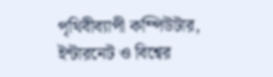পৃথিবীব্যাপী কম্পিউটার, ইন্টারনেট ও বিশ্বের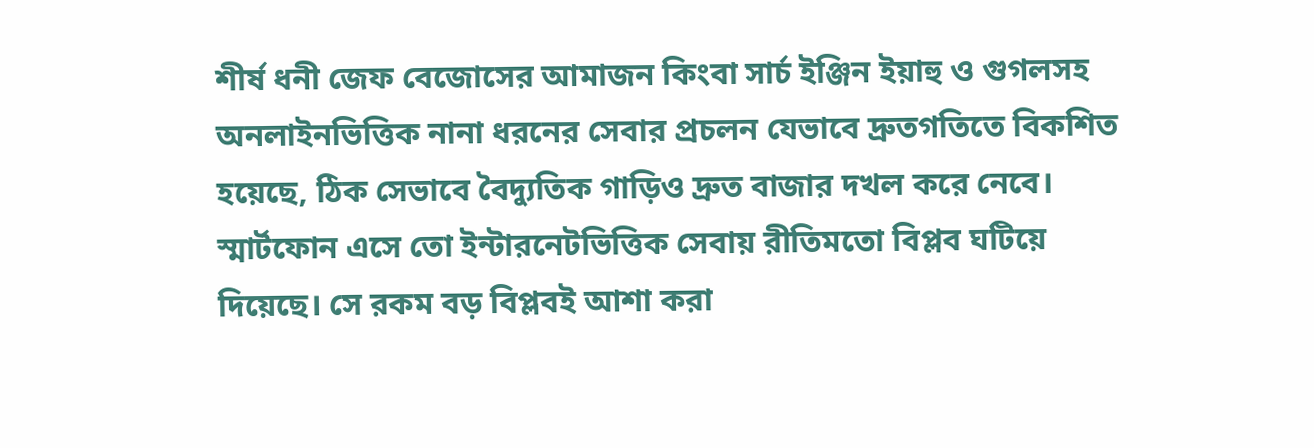শীর্ষ ধনী জেফ বেজোসের আমাজন কিংবা সার্চ ইঞ্জিন ইয়াহু ও গুগলসহ অনলাইনভিত্তিক নানা ধরনের সেবার প্রচলন যেভাবে দ্রুতগতিতে বিকশিত হয়েছে, ঠিক সেভাবে বৈদ্যুতিক গাড়িও দ্রুত বাজার দখল করে নেবে। স্মার্টফোন এসে তো ইন্টারনেটভিত্তিক সেবায় রীতিমতো বিপ্লব ঘটিয়ে দিয়েছে। সে রকম বড় বিপ্লবই আশা করা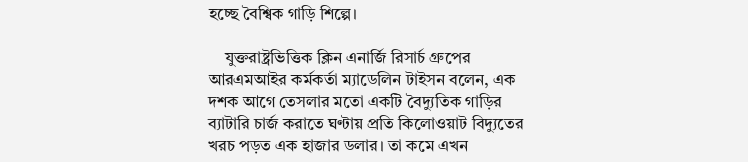হচ্ছে বৈশ্বিক গাড়ি শিল্পে।

    যুক্তরাষ্ট্রভিত্তিক ক্লিন এনার্জি রিসার্চ গ্রুপের আরএমআইর কর্মকর্তা ম্যাডেলিন টাইসন বলেন, এক দশক আগে তেসলার মতো একটি বৈদ্যুতিক গাড়ির ব্যাটারি চার্জ করাতে ঘণ্টায় প্রতি কিলোওয়াট বিদ্যুতের খরচ পড়ত এক হাজার ডলার। তা কমে এখন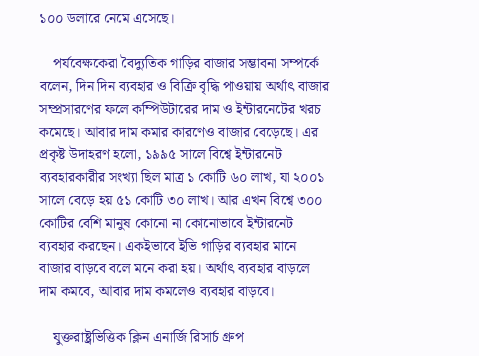১০০ ডলারে নেমে এসেছে।

    পর্যবেক্ষকেরা বৈদ্যুতিক গাড়ির বাজার সম্ভাবনা সম্পর্কে বলেন, দিন দিন ব্যবহার ও বিক্রি বৃদ্ধি পাওয়ায় অর্থাৎ বাজার সম্প্রসারণের ফলে কম্পিউটারের দাম ও ইন্টারনেটের খরচ কমেছে। আবার দাম কমার কারণেও বাজার বেড়েছে। এর প্রকৃষ্ট উদাহরণ হলো, ১৯৯৫ সালে বিশ্বে ইন্টারনেট ব্যবহারকারীর সংখ্যা ছিল মাত্র ১ কোটি ৬০ লাখ, যা ২০০১ সালে বেড়ে হয় ৫১ কোটি ৩০ লাখ। আর এখন বিশ্বে ৩০০ কোটির বেশি মানুষ কোনো না কোনোভাবে ইন্টারনেট ব্যবহার করছেন। একইভাবে ইভি গাড়ির ব্যবহার মানে বাজার বাড়বে বলে মনে করা হয়। অর্থাৎ ব্যবহার বাড়লে দাম কমবে, আবার দাম কমলেও ব্যবহার বাড়বে।

    যুক্তরাষ্ট্রভিত্তিক ক্লিন এনার্জি রিসার্চ গ্রুপ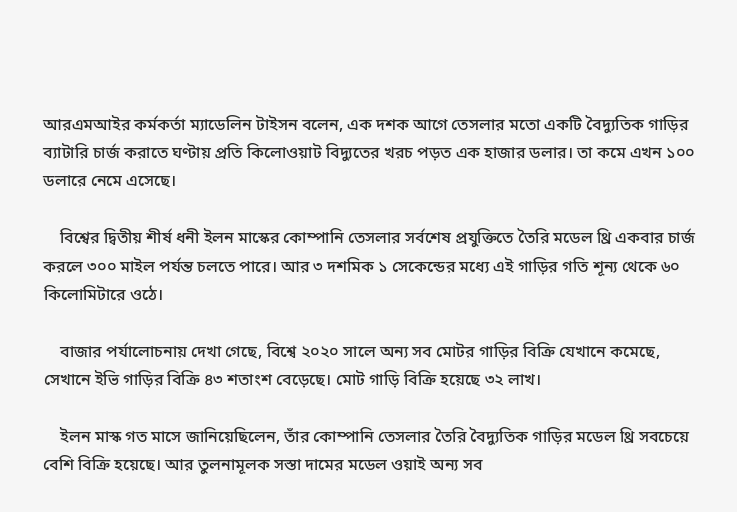আরএমআইর কর্মকর্তা ম্যাডেলিন টাইসন বলেন, এক দশক আগে তেসলার মতো একটি বৈদ্যুতিক গাড়ির ব্যাটারি চার্জ করাতে ঘণ্টায় প্রতি কিলোওয়াট বিদ্যুতের খরচ পড়ত এক হাজার ডলার। তা কমে এখন ১০০ ডলারে নেমে এসেছে।

    বিশ্বের দ্বিতীয় শীর্ষ ধনী ইলন মাস্কের কোম্পানি তেসলার সর্বশেষ প্রযুক্তিতে তৈরি মডেল থ্রি একবার চার্জ করলে ৩০০ মাইল পর্যন্ত চলতে পারে। আর ৩ দশমিক ১ সেকেন্ডের মধ্যে এই গাড়ির গতি শূন্য থেকে ৬০ কিলোমিটারে ওঠে।

    বাজার পর্যালোচনায় দেখা গেছে, বিশ্বে ২০২০ সালে অন্য সব মোটর গাড়ির বিক্রি যেখানে কমেছে, সেখানে ইভি গাড়ির বিক্রি ৪৩ শতাংশ বেড়েছে। মোট গাড়ি বিক্রি হয়েছে ৩২ লাখ।

    ইলন মাস্ক গত মাসে জানিয়েছিলেন, তাঁর কোম্পানি তেসলার তৈরি বৈদ্যুতিক গাড়ির মডেল থ্রি সবচেয়ে বেশি বিক্রি হয়েছে। আর তুলনামূলক সস্তা দামের মডেল ওয়াই অন্য সব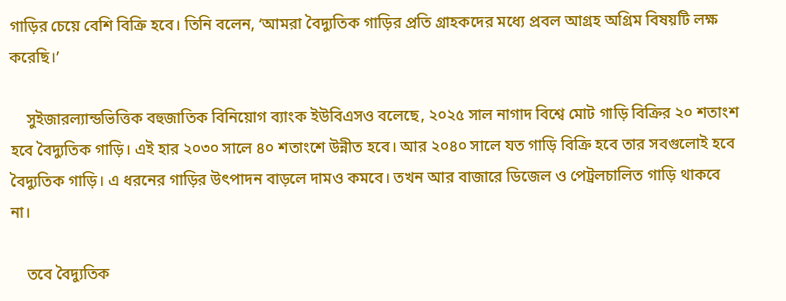গাড়ির চেয়ে বেশি বিক্রি হবে। তিনি বলেন, ‘আমরা বৈদ্যুতিক গাড়ির প্রতি গ্রাহকদের মধ্যে প্রবল আগ্রহ অগ্রিম বিষয়টি লক্ষ করেছি।’

    সুইজারল্যান্ডভিত্তিক বহুজাতিক বিনিয়োগ ব্যাংক ইউবিএসও বলেছে, ২০২৫ সাল নাগাদ বিশ্বে মোট গাড়ি বিক্রির ২০ শতাংশ হবে বৈদ্যুতিক গাড়ি। এই হার ২০৩০ সালে ৪০ শতাংশে উন্নীত হবে। আর ২০৪০ সালে যত গাড়ি বিক্রি হবে তার সবগুলোই হবে বৈদ্যুতিক গাড়ি। এ ধরনের গাড়ির উৎপাদন বাড়লে দামও কমবে। তখন আর বাজারে ডিজেল ও পেট্রলচালিত গাড়ি থাকবে না।

    তবে বৈদ্যুতিক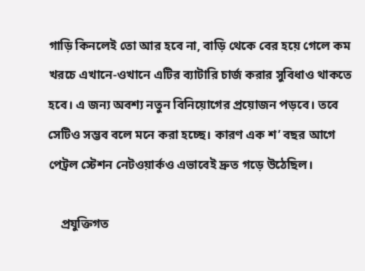গাড়ি কিনলেই তো আর হবে না, বাড়ি থেকে বের হয়ে গেলে কম খরচে এখানে-ওখানে এটির ব্যাটারি চার্জ করার সুবিধাও থাকতে হবে। এ জন্য অবশ্য নতুন বিনিয়োগের প্রয়োজন পড়বে। তবে সেটিও সম্ভব বলে মনে করা হচ্ছে। কারণ এক শ’ বছর আগে পেট্রল স্টেশন নেটওয়ার্কও এভাবেই দ্রুত গড়ে উঠেছিল।

    প্রযুক্তিগত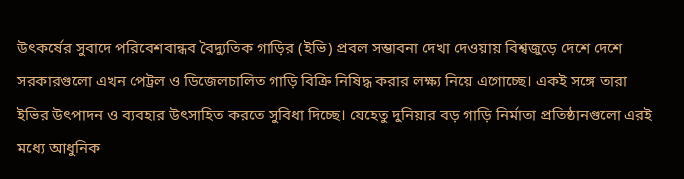উৎকর্ষের সুবাদে পরিবেশবান্ধব বৈদ্যুতিক গাড়ির (ইভি) প্রবল সম্ভাবনা দেখা দেওয়ায় বিশ্বজুড়ে দেশে দেশে সরকারগুলো এখন পেট্রল ও ডিজেলচালিত গাড়ি বিক্রি নিষিদ্ধ করার লক্ষ্য নিয়ে এগোচ্ছে। একই সঙ্গে তারা ইভির উৎপাদন ও ব্যবহার উৎসাহিত করতে সুবিধা দিচ্ছে। যেহেতু দুনিয়ার বড় গাড়ি নির্মাতা প্রতিষ্ঠানগুলো এরই মধ্যে আধুনিক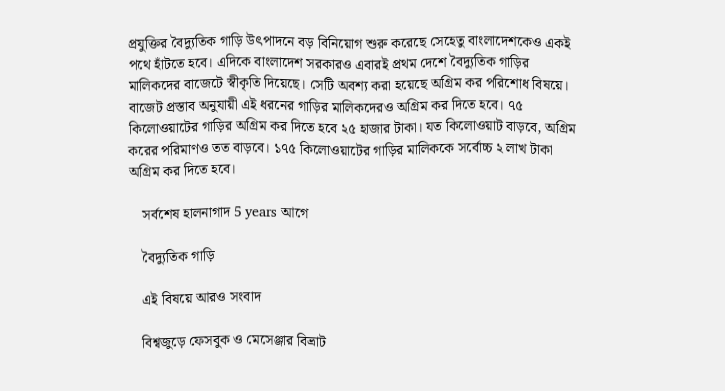প্রযুক্তির বৈদ্যুতিক গাড়ি উৎপাদনে বড় বিনিয়োগ শুরু করেছে সেহেতু বাংলাদেশকেও একই পথে হাঁটতে হবে। এদিকে বাংলাদেশ সরকারও এবারই প্রথম দেশে বৈদ্যুতিক গাড়ির মালিকদের বাজেটে স্বীকৃতি দিয়েছে। সেটি অবশ্য করা হয়েছে অগ্রিম কর পরিশোধ বিষয়ে। বাজেট প্রস্তাব অনুযায়ী এই ধরনের গাড়ির মালিকদেরও অগ্রিম কর দিতে হবে। ৭৫ কিলোওয়াটের গাড়ির অগ্রিম কর দিতে হবে ২৫ হাজার টাকা। যত কিলোওয়াট বাড়বে, অগ্রিম করের পরিমাণও তত বাড়বে। ১৭৫ কিলোওয়াটের গাড়ির মালিককে সর্বোচ্চ ২ লাখ টাকা অগ্রিম কর দিতে হবে।

    সর্বশেষ হালনাগাদ 5 years আগে

    বৈদ্যুতিক গাড়ি

    এই বিষয়ে আরও সংবাদ

    বিশ্বজুড়ে ফেসবুক ও মেসেঞ্জার বিভ্রাট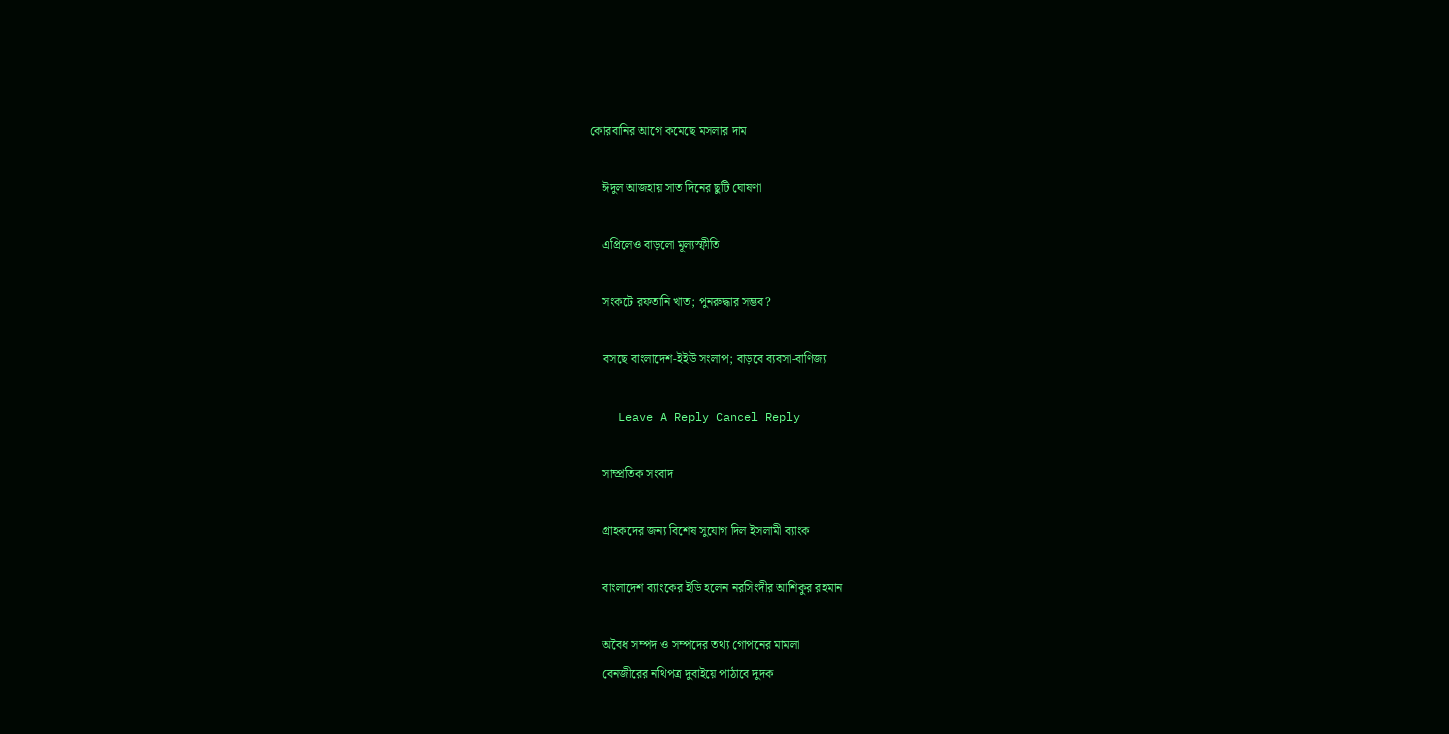কোরবানির আগে কমেছে মসলার দাম

    ঈদুল আজহায় সাত দিনের ছুটি ঘোষণা

    এপ্রিলেও বাড়লো মূল্যস্ফীতি

    সংকটে রফতানি খাত; পুনরুদ্ধার সম্ভব?

    বসছে বাংলাদেশ-ইইউ সংলাপ; বাড়বে ব্যবসা-বাণিজ্য

    Leave A Reply Cancel Reply

    সাম্প্রতিক সংবাদ

    গ্রাহকদের জন্য বিশেষ সুযোগ দিল ইসলামী ব্যাংক

    বাংলাদেশ ব্যাংকের ইডি হলেন নরসিংদীর আশিকুর রহমান

    অবৈধ সম্পদ ও সম্পদের তথ্য গোপনের মামলা
    বেনজীরের নথিপত্র দুবাইয়ে পাঠাবে দুদক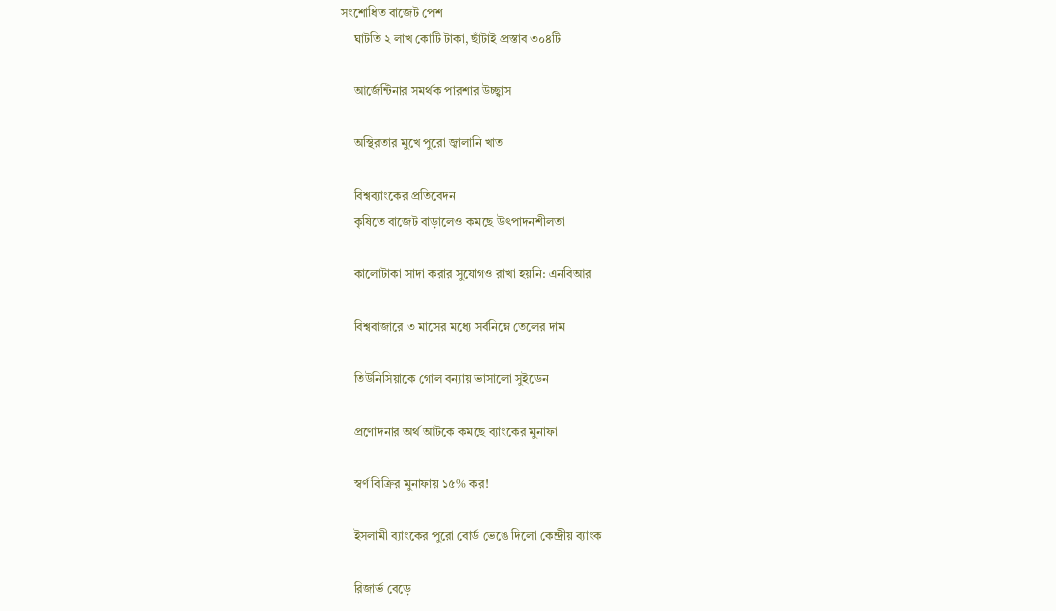সংশোধিত বাজেট পেশ
    ঘাটতি ২ লাখ কোটি টাকা, ছাঁটাই প্রস্তাব ৩০৪টি

    আর্জেন্টিনার সমর্থক পারশার উচ্ছ্বাস

    অস্থিরতার মুখে পুরো জ্বালানি খাত

    বিশ্বব্যাংকের প্রতিবেদন
    কৃষিতে বাজেট বাড়ালেও কমছে উৎপাদনশীলতা

    কালোটাকা সাদা করার সুযোগও রাখা হয়নি: এনবিআর

    বিশ্ববাজারে ৩ মাসের মধ্যে সর্বনিম্নে তেলের দাম

    তিউনিসিয়াকে গোল বন্যায় ভাসালো সুইডেন

    প্রণোদনার অর্থ আটকে কমছে ব্যাংকের মুনাফা

    স্বর্ণ বিক্রির মুনাফায় ১৫% কর!

    ইসলামী ব্যাংকের পুরো বোর্ড ভেঙে দিলো কেন্দ্রীয় ব্যাংক

    রিজার্ভ বেড়ে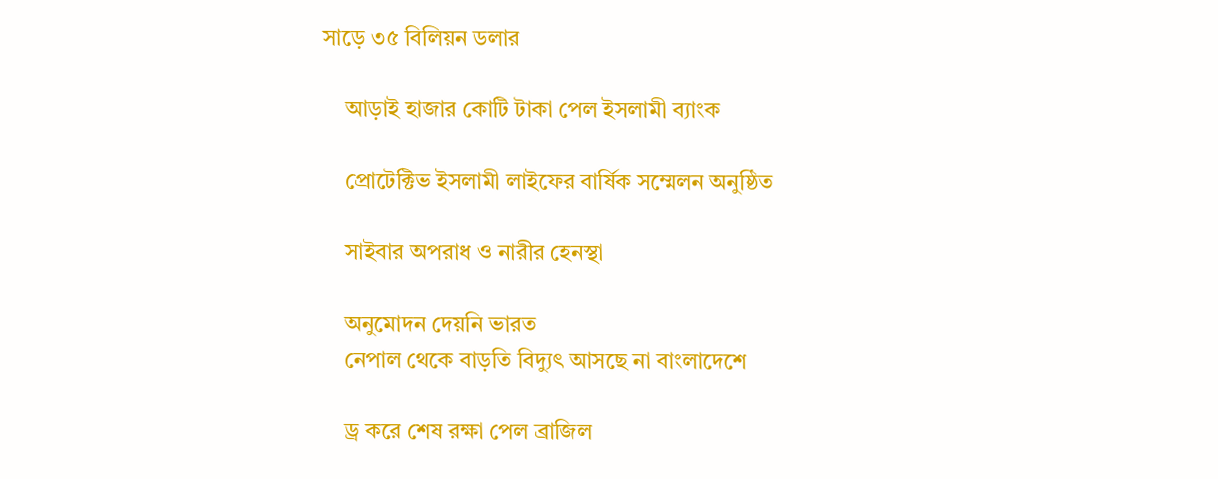সাড়ে ৩৫ বিলিয়ন ডলার

    আড়াই হাজার কোটি টাকা পেল ইসলামী ব্যাংক

    প্রোটেক্টিভ ইসলামী লাইফের বার্ষিক সম্মেলন অনুষ্ঠিত

    সাইবার অপরাধ ও নারীর হেনস্থা

    অনুমোদন দেয়নি ভারত
    নেপাল থেকে বাড়তি বিদ্যুৎ আসছে না বাংলাদেশে

    ড্র করে শেষ রক্ষা পেল ব্রাজিল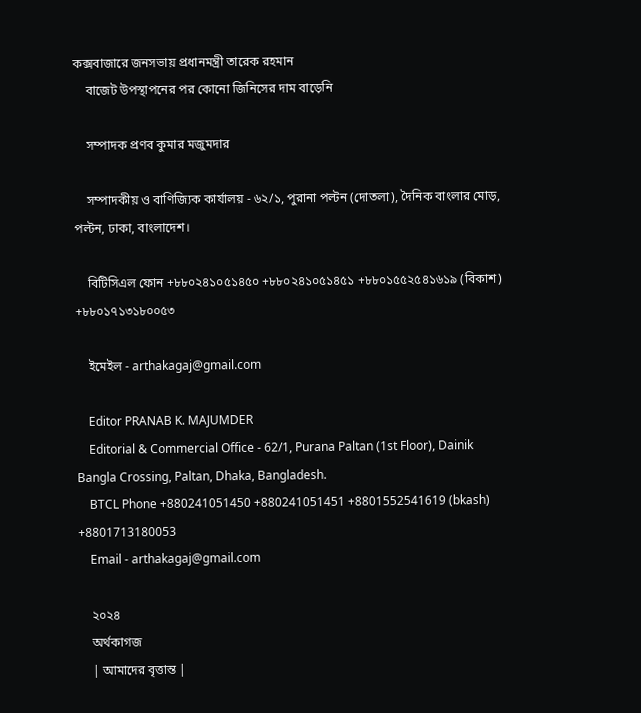কক্সবাজারে জনসভায় প্রধানমন্ত্রী তারেক রহমান
    বাজেট উপস্থাপনের পর কোনো জিনিসের দাম বাড়েনি

    সম্পাদক প্রণব কুমার মজুমদার

    সম্পাদকীয় ও বাণিজ্যিক কার্যালয় - ৬২/১, পুরানা পল্টন (দোতলা), দৈনিক বাংলার মোড়, পল্টন, ঢাকা, বাংলাদেশ।

    বিটিসিএল ফোন +৮৮০২৪১০৫১৪৫০ +৮৮০২৪১০৫১৪৫১ +৮৮০১৫৫২৫৪১৬১৯ (বিকাশ) +৮৮০১৭১৩১৮০০৫৩

    ইমেইল - arthakagaj@gmail.com

    Editor PRANAB K. MAJUMDER
    Editorial & Commercial Office - 62/1, Purana Paltan (1st Floor), Dainik Bangla Crossing, Paltan, Dhaka, Bangladesh.
    BTCL Phone +880241051450 +880241051451 +8801552541619 (bkash) +8801713180053
    Email - arthakagaj@gmail.com

    ২০২৪
    অর্থকাগজ
    | আমাদের বৃত্তান্ত |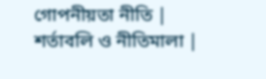গোপনীয়তা নীতি | শর্তাবলি ও নীতিমালা |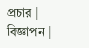প্রচার | বিজ্ঞাপন |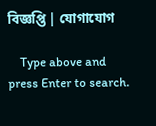বিজ্ঞপ্তি | যোগাযোগ

    Type above and press Enter to search.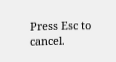Press Esc to cancel.